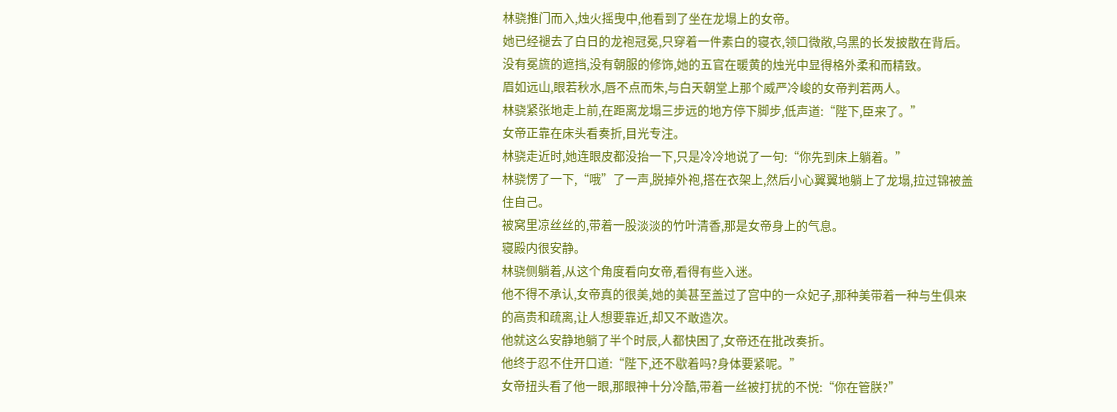林骁推门而入,烛火摇曳中,他看到了坐在龙塌上的女帝。
她已经褪去了白日的龙袍冠冕,只穿着一件素白的寝衣,领口微敞,乌黑的长发披散在背后。
没有冕旒的遮挡,没有朝服的修饰,她的五官在暖黄的烛光中显得格外柔和而精致。
眉如远山,眼若秋水,唇不点而朱,与白天朝堂上那个威严冷峻的女帝判若两人。
林骁紧张地走上前,在距离龙塌三步远的地方停下脚步,低声道:“陛下,臣来了。”
女帝正靠在床头看奏折,目光专注。
林骁走近时,她连眼皮都没抬一下,只是冷冷地说了一句:“你先到床上躺着。”
林骁愣了一下,“哦”了一声,脱掉外袍,搭在衣架上,然后小心翼翼地躺上了龙塌,拉过锦被盖住自己。
被窝里凉丝丝的,带着一股淡淡的竹叶清香,那是女帝身上的气息。
寝殿内很安静。
林骁侧躺着,从这个角度看向女帝,看得有些入迷。
他不得不承认,女帝真的很美,她的美甚至盖过了宫中的一众妃子,那种美带着一种与生俱来的高贵和疏离,让人想要靠近,却又不敢造次。
他就这么安静地躺了半个时辰,人都快困了,女帝还在批改奏折。
他终于忍不住开口道:“陛下,还不歇着吗?身体要紧呢。”
女帝扭头看了他一眼,那眼神十分冷酷,带着一丝被打扰的不悦:“你在管朕?”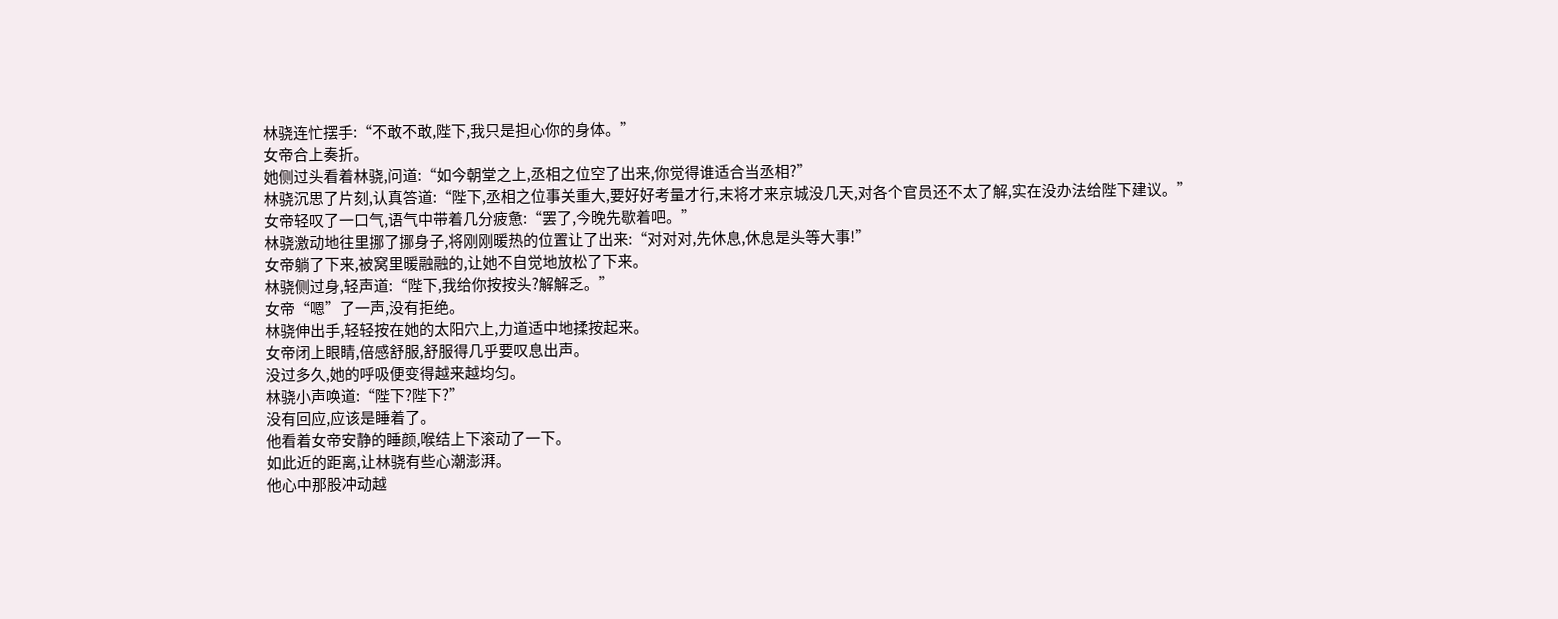林骁连忙摆手:“不敢不敢,陛下,我只是担心你的身体。”
女帝合上奏折。
她侧过头看着林骁,问道:“如今朝堂之上,丞相之位空了出来,你觉得谁适合当丞相?”
林骁沉思了片刻,认真答道:“陛下,丞相之位事关重大,要好好考量才行,末将才来京城没几天,对各个官员还不太了解,实在没办法给陛下建议。”
女帝轻叹了一口气,语气中带着几分疲惫:“罢了,今晚先歇着吧。”
林骁激动地往里挪了挪身子,将刚刚暖热的位置让了出来:“对对对,先休息,休息是头等大事!”
女帝躺了下来,被窝里暖融融的,让她不自觉地放松了下来。
林骁侧过身,轻声道:“陛下,我给你按按头?解解乏。”
女帝“嗯”了一声,没有拒绝。
林骁伸出手,轻轻按在她的太阳穴上,力道适中地揉按起来。
女帝闭上眼睛,倍感舒服,舒服得几乎要叹息出声。
没过多久,她的呼吸便变得越来越均匀。
林骁小声唤道:“陛下?陛下?”
没有回应,应该是睡着了。
他看着女帝安静的睡颜,喉结上下滚动了一下。
如此近的距离,让林骁有些心潮澎湃。
他心中那股冲动越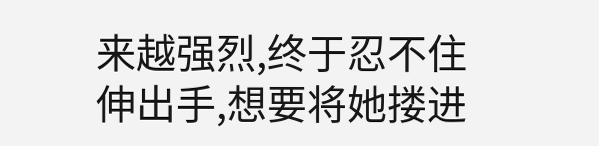来越强烈,终于忍不住伸出手,想要将她搂进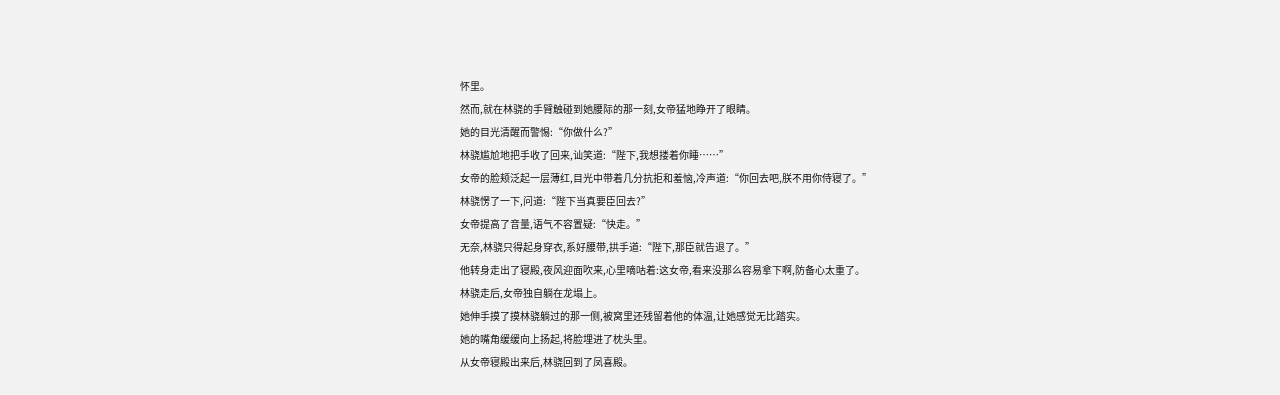怀里。
然而,就在林骁的手臂触碰到她腰际的那一刻,女帝猛地睁开了眼睛。
她的目光清醒而警惕:“你做什么?”
林骁尴尬地把手收了回来,讪笑道:“陛下,我想搂着你睡……”
女帝的脸颊泛起一层薄红,目光中带着几分抗拒和羞恼,冷声道:“你回去吧,朕不用你侍寝了。”
林骁愣了一下,问道:“陛下当真要臣回去?”
女帝提高了音量,语气不容置疑:“快走。”
无奈,林骁只得起身穿衣,系好腰带,拱手道:“陛下,那臣就告退了。”
他转身走出了寝殿,夜风迎面吹来,心里嘀咕着:这女帝,看来没那么容易拿下啊,防备心太重了。
林骁走后,女帝独自躺在龙塌上。
她伸手摸了摸林骁躺过的那一侧,被窝里还残留着他的体温,让她感觉无比踏实。
她的嘴角缓缓向上扬起,将脸埋进了枕头里。
从女帝寝殿出来后,林骁回到了凤喜殿。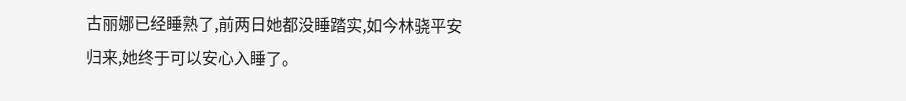古丽娜已经睡熟了,前两日她都没睡踏实,如今林骁平安归来,她终于可以安心入睡了。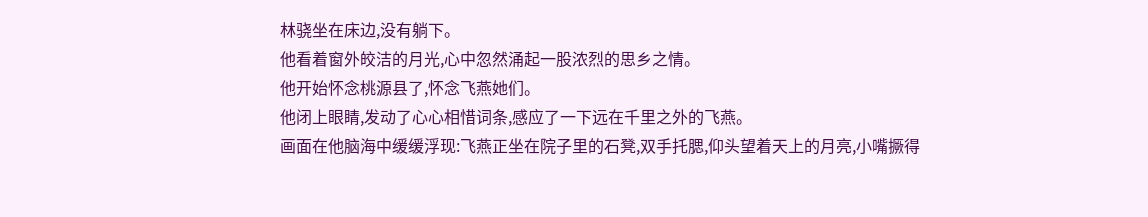林骁坐在床边,没有躺下。
他看着窗外皎洁的月光,心中忽然涌起一股浓烈的思乡之情。
他开始怀念桃源县了,怀念飞燕她们。
他闭上眼睛,发动了心心相惜词条,感应了一下远在千里之外的飞燕。
画面在他脑海中缓缓浮现:飞燕正坐在院子里的石凳,双手托腮,仰头望着天上的月亮,小嘴撅得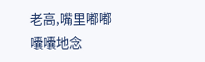老高,嘴里嘟嘟囔囔地念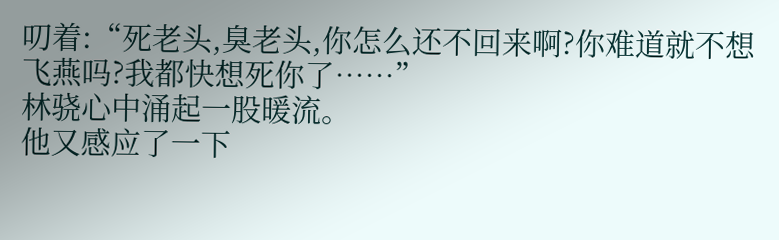叨着:“死老头,臭老头,你怎么还不回来啊?你难道就不想飞燕吗?我都快想死你了……”
林骁心中涌起一股暖流。
他又感应了一下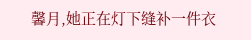馨月,她正在灯下缝补一件衣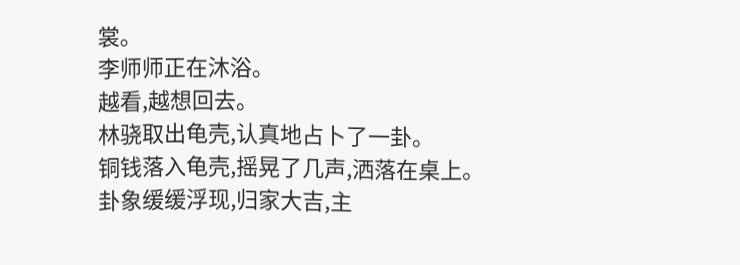裳。
李师师正在沐浴。
越看,越想回去。
林骁取出龟壳,认真地占卜了一卦。
铜钱落入龟壳,摇晃了几声,洒落在桌上。
卦象缓缓浮现,归家大吉,主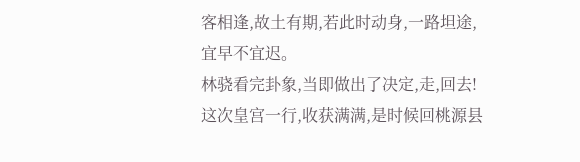客相逢,故土有期,若此时动身,一路坦途,宜早不宜迟。
林骁看完卦象,当即做出了决定,走,回去!
这次皇宫一行,收获满满,是时候回桃源县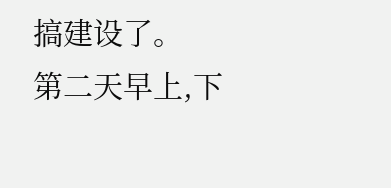搞建设了。
第二天早上,下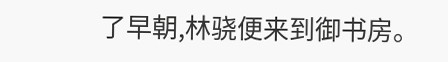了早朝,林骁便来到御书房。